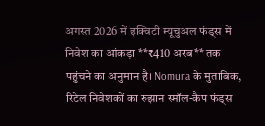अगस्त 2026 में इक्विटी म्यूचुअल फंड्स में निवेश का आंकड़ा **₹410 अरब** तक पहुंचने का अनुमान है। Nomura के मुताबिक, रिटेल निवेशकों का रुझान स्मॉल-कैप फंड्स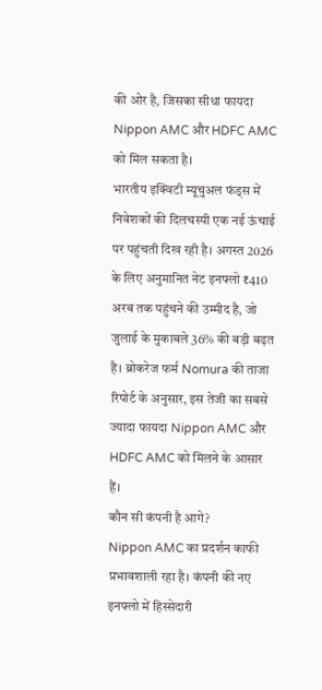की ओर है, जिसका सीधा फायदा Nippon AMC और HDFC AMC को मिल सकता है।
भारतीय इक्विटी म्यूचुअल फंड्स में निवेशकों की दिलचस्पी एक नई ऊंचाई पर पहुंचती दिख रही है। अगस्त 2026 के लिए अनुमानित नेट इनफ्लो ₹410 अरब तक पहुंचने की उम्मीद है, जो जुलाई के मुकाबले 36% की बड़ी बढ़त है। ब्रोकरेज फर्म Nomura की ताजा रिपोर्ट के अनुसार, इस तेजी का सबसे ज्यादा फायदा Nippon AMC और HDFC AMC को मिलने के आसार हैं।
कौन सी कंपनी है आगे?
Nippon AMC का प्रदर्शन काफी प्रभावशाली रहा है। कंपनी की नए इनफ्लो में हिस्सेदारी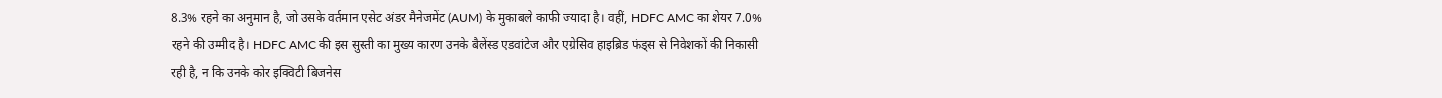8.3% रहने का अनुमान है, जो उसके वर्तमान एसेट अंडर मैनेजमेंट (AUM) के मुकाबले काफी ज्यादा है। वहीं, HDFC AMC का शेयर 7.0% रहने की उम्मीद है। HDFC AMC की इस सुस्ती का मुख्य कारण उनके बैलेंस्ड एडवांटेज और एग्रेसिव हाइब्रिड फंड्स से निवेशकों की निकासी रही है, न कि उनके कोर इक्विटी बिजनेस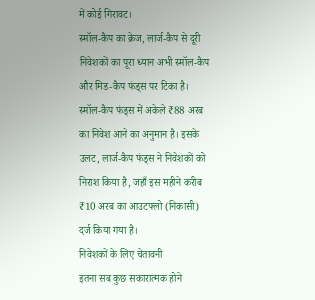में कोई गिरावट।
स्मॉल-कैप का क्रेज, लार्ज-कैप से दूरी
निवेशकों का पूरा ध्यान अभी स्मॉल-कैप और मिड-कैप फंड्स पर टिका है। स्मॉल-कैप फंड्स में अकेले ₹88 अरब का निवेश आने का अनुमान है। इसके उलट, लार्ज-कैप फंड्स ने निवेशकों को निराश किया है, जहाँ इस महीने करीब ₹10 अरब का आउटफ्लो (निकासी) दर्ज किया गया है।
निवेशकों के लिए चेतावनी
इतना सब कुछ सकारात्मक होने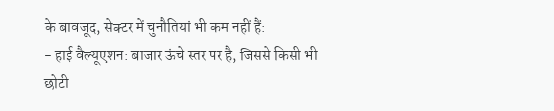के बावजूद, सेक्टर में चुनौतियां भी कम नहीं हैं:
- हाई वैल्यूएशन: बाजार ऊंचे स्तर पर है, जिससे किसी भी छोटी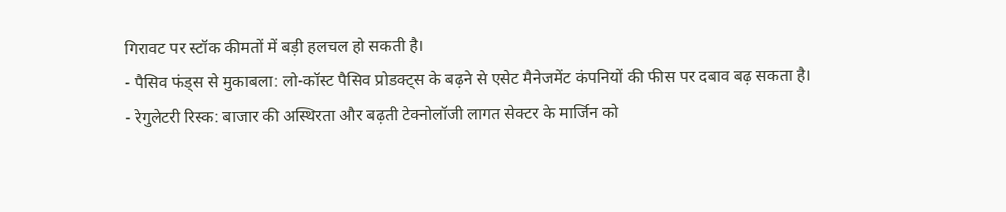गिरावट पर स्टॉक कीमतों में बड़ी हलचल हो सकती है।
- पैसिव फंड्स से मुकाबला: लो-कॉस्ट पैसिव प्रोडक्ट्स के बढ़ने से एसेट मैनेजमेंट कंपनियों की फीस पर दबाव बढ़ सकता है।
- रेगुलेटरी रिस्क: बाजार की अस्थिरता और बढ़ती टेक्नोलॉजी लागत सेक्टर के मार्जिन को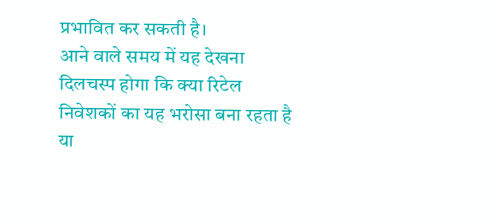प्रभावित कर सकती है।
आने वाले समय में यह देखना दिलचस्प होगा कि क्या रिटेल निवेशकों का यह भरोसा बना रहता है या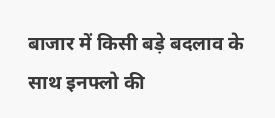बाजार में किसी बड़े बदलाव के साथ इनफ्लो की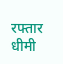रफ्तार धीमी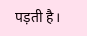पड़ती है।